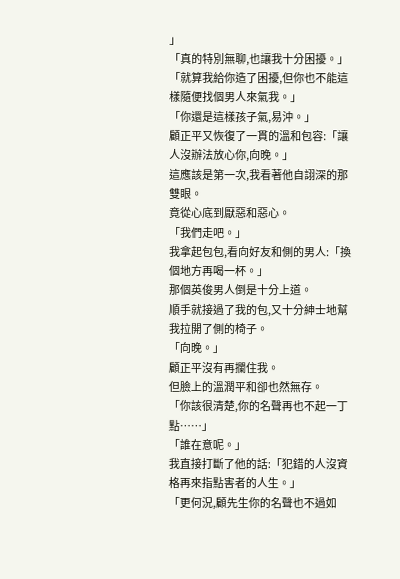」
「真的特別無聊,也讓我十分困擾。」
「就算我給你造了困擾,但你也不能這樣隨便找個男人來氣我。」
「你還是這樣孩子氣,易沖。」
顧正平又恢復了一貫的溫和包容:「讓人沒辦法放心你,向晚。」
這應該是第一次,我看著他自詡深的那雙眼。
竟從心底到厭惡和惡心。
「我們走吧。」
我拿起包包,看向好友和側的男人:「換個地方再喝一杯。」
那個英俊男人倒是十分上道。
順手就接過了我的包,又十分紳士地幫我拉開了側的椅子。
「向晚。」
顧正平沒有再攔住我。
但臉上的溫潤平和卻也然無存。
「你該很清楚,你的名聲再也不起一丁點……」
「誰在意呢。」
我直接打斷了他的話:「犯錯的人沒資格再來指點害者的人生。」
「更何況,顧先生你的名聲也不過如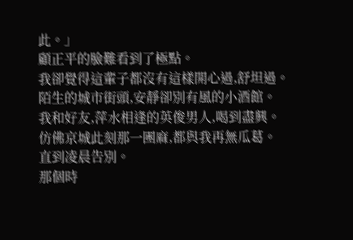此。」
顧正平的臉難看到了極點。
我卻覺得這輩子都沒有這樣開心過,舒坦過。
陌生的城市街頭,安靜卻別有風的小酒館。
我和好友,萍水相逢的英俊男人,喝到盡興。
仿佛京城此刻那一團麻,都與我再無瓜葛。
直到凌晨告別。
那個時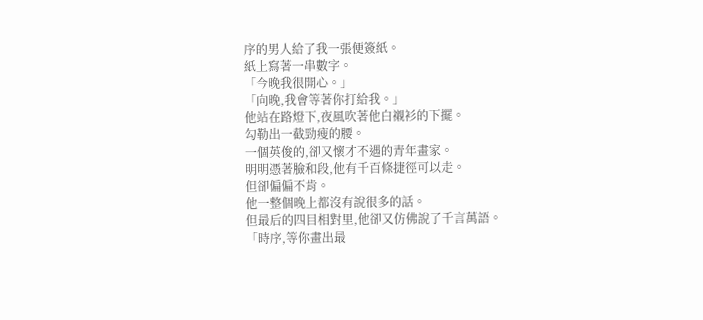序的男人給了我一張便簽紙。
紙上寫著一串數字。
「今晚我很開心。」
「向晚,我會等著你打給我。」
他站在路燈下,夜風吹著他白襯衫的下擺。
勾勒出一截勁瘦的腰。
一個英俊的,卻又懷才不遇的青年畫家。
明明憑著臉和段,他有千百條捷徑可以走。
但卻偏偏不肯。
他一整個晚上都沒有說很多的話。
但最后的四目相對里,他卻又仿佛說了千言萬語。
「時序,等你畫出最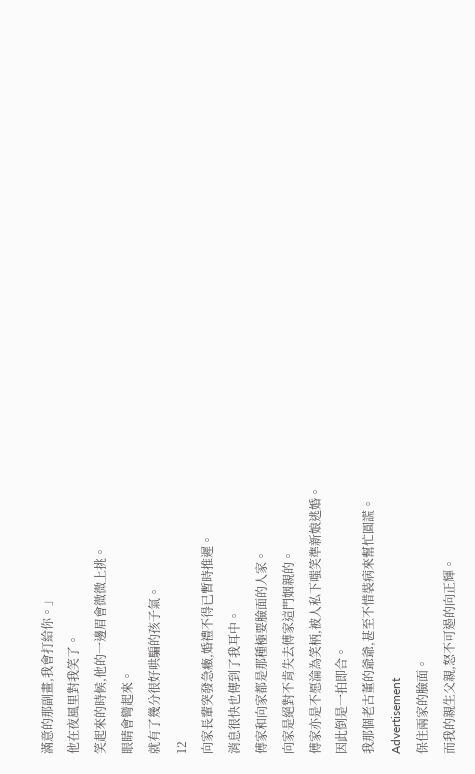滿意的那副畫,我會打給你。」
他在夜風里對我笑了。
笑起來的時候,他的一邊眉會微微上挑。
眼睛會彎起來。
就有了幾分很好哄騙的孩子氣。
12
向家長輩突發急癥,婚禮不得已暫時推遲。
消息很快也傳到了我耳中。
傅家和向家都是那種極要臉面的人家。
向家是絕對不肯失去傅家這門姻親的。
傅家亦是不愿淪為笑柄,被人私下嗤笑準新娘逃婚。
因此倒是一拍即合。
我那個老古董的爺爺,甚至不惜裝病來幫忙圓謊。
Advertisement
保住兩家的臉面。
而我的親生父親,怒不可遏的向正輝。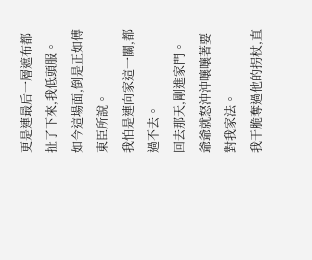更是連最后一層遮布都扯了下來,我低頭服。
如今這場面,倒是正如傅東臣所說。
我怕是連向家這一關,都過不去。
回去那天,剛進家門。
爺爺就怒沖沖嚷嚷著要對我家法。
我干脆奪過他的拐杖,直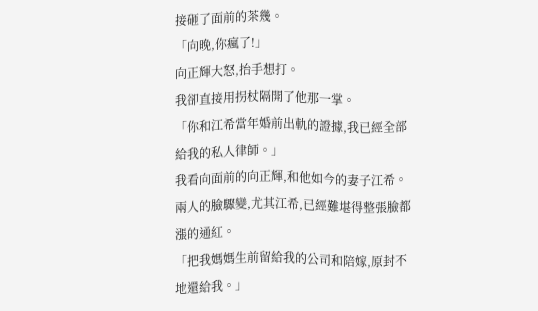接砸了面前的茶幾。
「向晚,你瘋了!」
向正輝大怒,抬手想打。
我卻直接用拐杖隔開了他那一掌。
「你和江希當年婚前出軌的證據,我已經全部給我的私人律師。」
我看向面前的向正輝,和他如今的妻子江希。
兩人的臉驟變,尤其江希,已經難堪得整張臉都漲的通紅。
「把我媽媽生前留給我的公司和陪嫁,原封不地還給我。」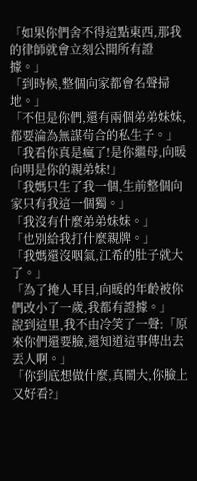「如果你們舍不得這點東西,那我的律師就會立刻公開所有證據。」
「到時候,整個向家都會名聲掃地。」
「不但是你們,還有兩個弟弟妹妹,都要淪為無謀茍合的私生子。」
「我看你真是瘋了!是你繼母,向暖向明是你的親弟妹!」
「我媽只生了我一個,生前整個向家只有我這一個獨。」
「我沒有什麼弟弟妹妹。」
「也別給我打什麼親牌。」
「我媽還沒咽氣,江希的肚子就大了。」
「為了掩人耳目,向暖的年齡被你們改小了一歲,我都有證據。」
說到這里,我不由冷笑了一聲:「原來你們還要臉,還知道這事傳出去丟人啊。」
「你到底想做什麼,真鬧大,你臉上又好看?」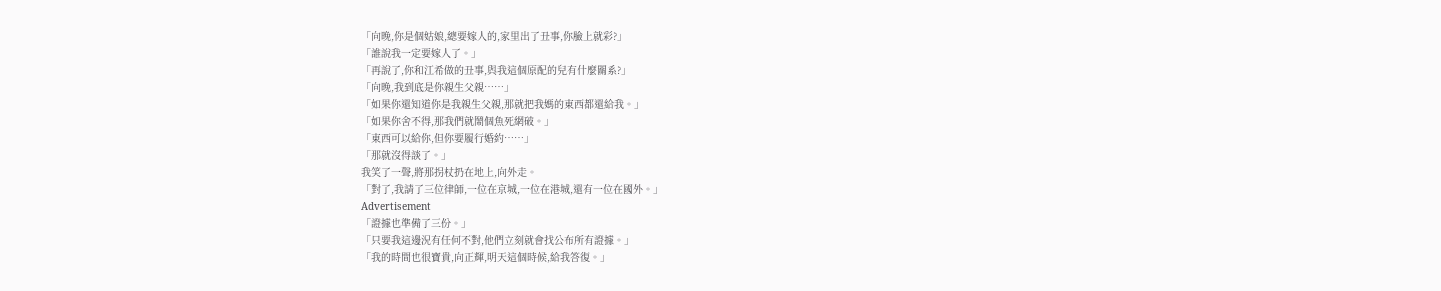「向晚,你是個姑娘,總要嫁人的,家里出了丑事,你臉上就彩?」
「誰說我一定要嫁人了。」
「再說了,你和江希做的丑事,與我這個原配的兒有什麼關系?」
「向晚,我到底是你親生父親……」
「如果你還知道你是我親生父親,那就把我媽的東西都還給我。」
「如果你舍不得,那我們就鬧個魚死網破。」
「東西可以給你,但你要履行婚約……」
「那就沒得談了。」
我笑了一聲,將那拐杖扔在地上,向外走。
「對了,我請了三位律師,一位在京城,一位在港城,還有一位在國外。」
Advertisement
「證據也準備了三份。」
「只要我這邊況有任何不對,他們立刻就會找公布所有證據。」
「我的時間也很寶貴,向正輝,明天這個時候,給我答復。」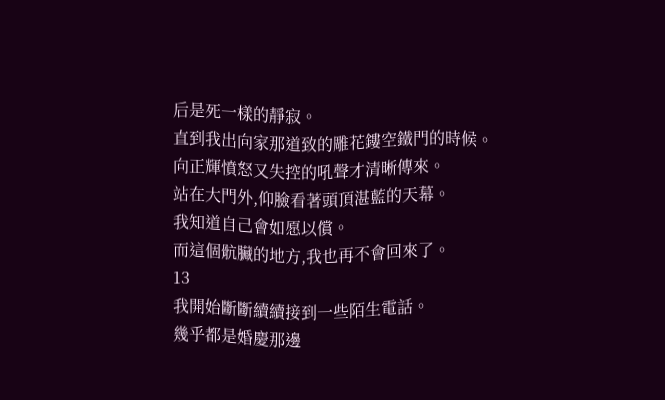后是死一樣的靜寂。
直到我出向家那道致的雕花鏤空鐵門的時候。
向正輝憤怒又失控的吼聲才清晰傳來。
站在大門外,仰臉看著頭頂湛藍的天幕。
我知道自己會如愿以償。
而這個骯臟的地方,我也再不會回來了。
13
我開始斷斷續續接到一些陌生電話。
幾乎都是婚慶那邊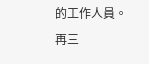的工作人員。
再三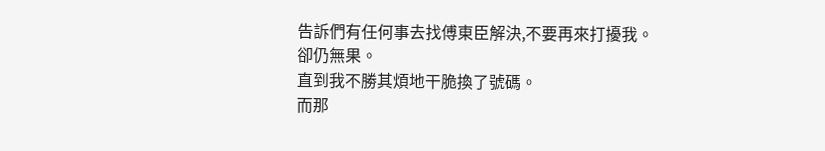告訴們有任何事去找傅東臣解決,不要再來打擾我。
卻仍無果。
直到我不勝其煩地干脆換了號碼。
而那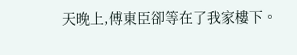天晚上,傅東臣卻等在了我家樓下。